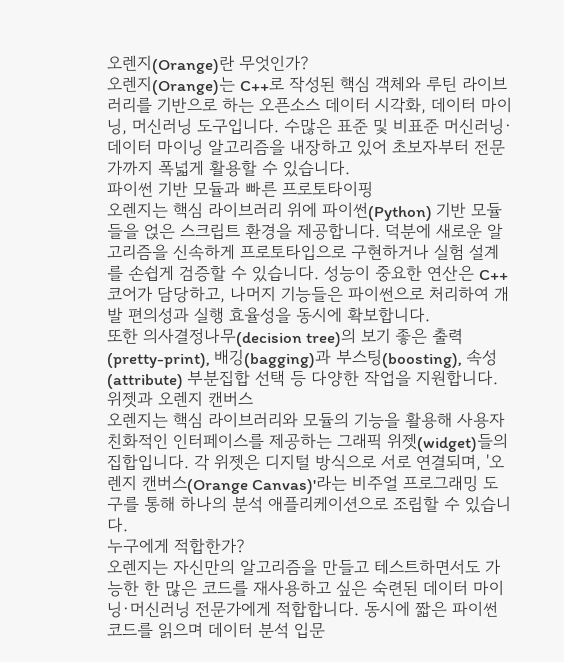오렌지(Orange)란 무엇인가?
오렌지(Orange)는 C++로 작성된 핵심 객체와 루틴 라이브러리를 기반으로 하는 오픈소스 데이터 시각화, 데이터 마이닝, 머신러닝 도구입니다. 수많은 표준 및 비표준 머신러닝·데이터 마이닝 알고리즘을 내장하고 있어 초보자부터 전문가까지 폭넓게 활용할 수 있습니다.
파이썬 기반 모듈과 빠른 프로토타이핑
오렌지는 핵심 라이브러리 위에 파이썬(Python) 기반 모듈들을 얹은 스크립트 환경을 제공합니다. 덕분에 새로운 알고리즘을 신속하게 프로토타입으로 구현하거나 실험 설계를 손쉽게 검증할 수 있습니다. 성능이 중요한 연산은 C++ 코어가 담당하고, 나머지 기능들은 파이썬으로 처리하여 개발 편의성과 실행 효율성을 동시에 확보합니다.
또한 의사결정나무(decision tree)의 보기 좋은 출력(pretty-print), 배깅(bagging)과 부스팅(boosting), 속성(attribute) 부분집합 선택 등 다양한 작업을 지원합니다.
위젯과 오렌지 캔버스
오렌지는 핵심 라이브러리와 모듈의 기능을 활용해 사용자 친화적인 인터페이스를 제공하는 그래픽 위젯(widget)들의 집합입니다. 각 위젯은 디지털 방식으로 서로 연결되며, '오렌지 캔버스(Orange Canvas)'라는 비주얼 프로그래밍 도구를 통해 하나의 분석 애플리케이션으로 조립할 수 있습니다.
누구에게 적합한가?
오렌지는 자신만의 알고리즘을 만들고 테스트하면서도 가능한 한 많은 코드를 재사용하고 싶은 숙련된 데이터 마이닝·머신러닝 전문가에게 적합합니다. 동시에 짧은 파이썬 코드를 읽으며 데이터 분석 입문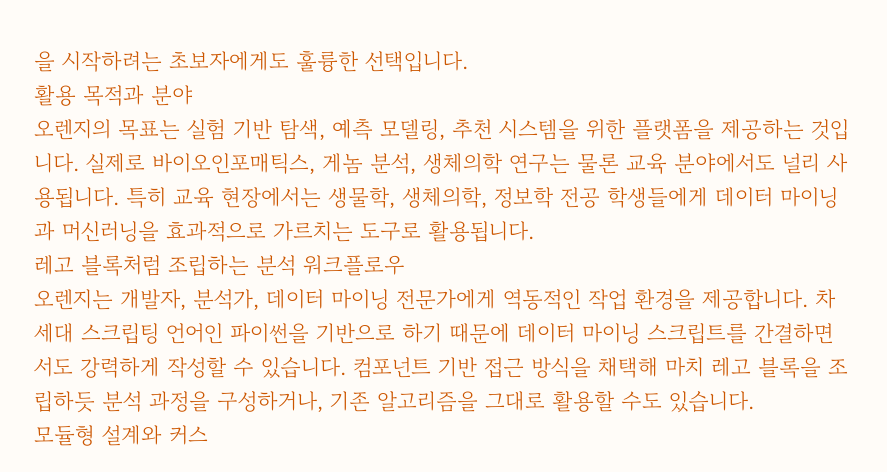을 시작하려는 초보자에게도 훌륭한 선택입니다.
활용 목적과 분야
오렌지의 목표는 실험 기반 탐색, 예측 모델링, 추천 시스템을 위한 플랫폼을 제공하는 것입니다. 실제로 바이오인포매틱스, 게놈 분석, 생체의학 연구는 물론 교육 분야에서도 널리 사용됩니다. 특히 교육 현장에서는 생물학, 생체의학, 정보학 전공 학생들에게 데이터 마이닝과 머신러닝을 효과적으로 가르치는 도구로 활용됩니다.
레고 블록처럼 조립하는 분석 워크플로우
오렌지는 개발자, 분석가, 데이터 마이닝 전문가에게 역동적인 작업 환경을 제공합니다. 차세대 스크립팅 언어인 파이썬을 기반으로 하기 때문에 데이터 마이닝 스크립트를 간결하면서도 강력하게 작성할 수 있습니다. 컴포넌트 기반 접근 방식을 채택해 마치 레고 블록을 조립하듯 분석 과정을 구성하거나, 기존 알고리즘을 그대로 활용할 수도 있습니다.
모듈형 설계와 커스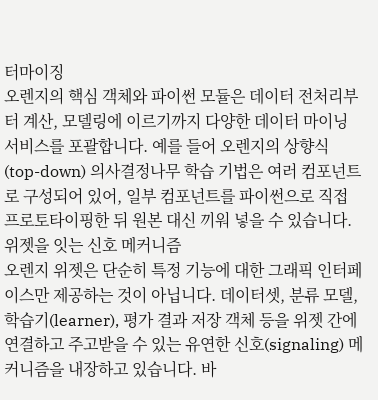터마이징
오렌지의 핵심 객체와 파이썬 모듈은 데이터 전처리부터 계산, 모델링에 이르기까지 다양한 데이터 마이닝 서비스를 포괄합니다. 예를 들어 오렌지의 상향식(top-down) 의사결정나무 학습 기법은 여러 컴포넌트로 구성되어 있어, 일부 컴포넌트를 파이썬으로 직접 프로토타이핑한 뒤 원본 대신 끼워 넣을 수 있습니다.
위젯을 잇는 신호 메커니즘
오렌지 위젯은 단순히 특정 기능에 대한 그래픽 인터페이스만 제공하는 것이 아닙니다. 데이터셋, 분류 모델, 학습기(learner), 평가 결과 저장 객체 등을 위젯 간에 연결하고 주고받을 수 있는 유연한 신호(signaling) 메커니즘을 내장하고 있습니다. 바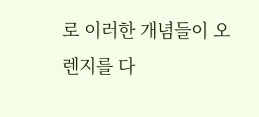로 이러한 개념들이 오렌지를 다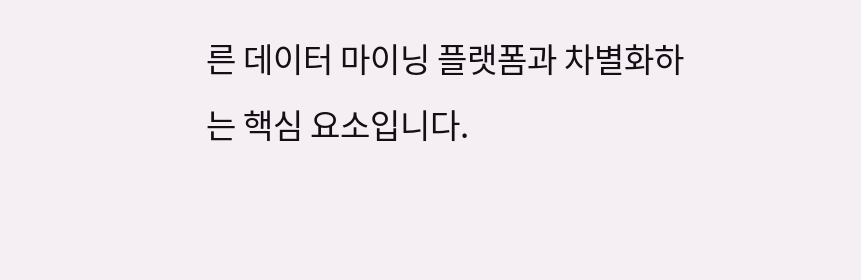른 데이터 마이닝 플랫폼과 차별화하는 핵심 요소입니다.